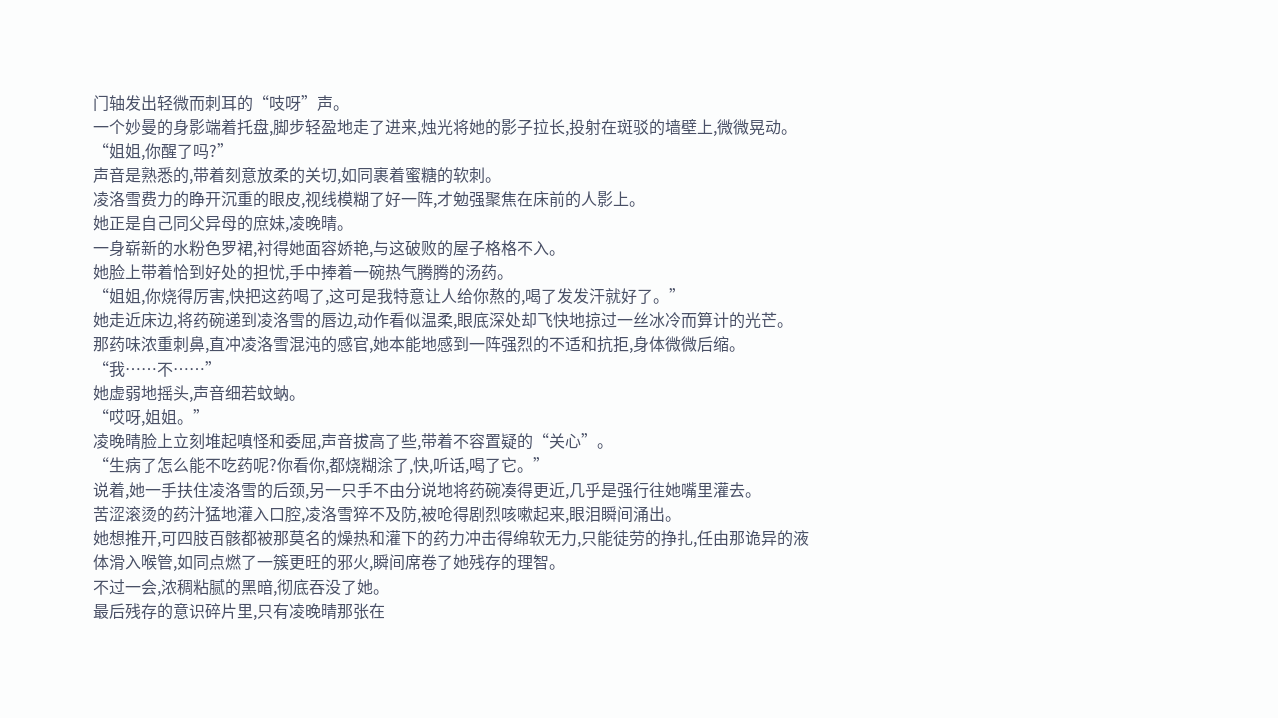门轴发出轻微而刺耳的“吱呀”声。
一个妙曼的身影端着托盘,脚步轻盈地走了进来,烛光将她的影子拉长,投射在斑驳的墙壁上,微微晃动。
“姐姐,你醒了吗?”
声音是熟悉的,带着刻意放柔的关切,如同裹着蜜糖的软刺。
凌洛雪费力的睁开沉重的眼皮,视线模糊了好一阵,才勉强聚焦在床前的人影上。
她正是自己同父异母的庶妹,凌晚晴。
一身崭新的水粉色罗裙,衬得她面容娇艳,与这破败的屋子格格不入。
她脸上带着恰到好处的担忧,手中捧着一碗热气腾腾的汤药。
“姐姐,你烧得厉害,快把这药喝了,这可是我特意让人给你熬的,喝了发发汗就好了。”
她走近床边,将药碗递到凌洛雪的唇边,动作看似温柔,眼底深处却飞快地掠过一丝冰冷而算计的光芒。
那药味浓重刺鼻,直冲凌洛雪混沌的感官,她本能地感到一阵强烈的不适和抗拒,身体微微后缩。
“我……不……”
她虚弱地摇头,声音细若蚊蚋。
“哎呀,姐姐。”
凌晚晴脸上立刻堆起嗔怪和委屈,声音拔高了些,带着不容置疑的“关心”。
“生病了怎么能不吃药呢?你看你,都烧糊涂了,快,听话,喝了它。”
说着,她一手扶住凌洛雪的后颈,另一只手不由分说地将药碗凑得更近,几乎是强行往她嘴里灌去。
苦涩滚烫的药汁猛地灌入口腔,凌洛雪猝不及防,被呛得剧烈咳嗽起来,眼泪瞬间涌出。
她想推开,可四肢百骸都被那莫名的燥热和灌下的药力冲击得绵软无力,只能徒劳的挣扎,任由那诡异的液体滑入喉管,如同点燃了一簇更旺的邪火,瞬间席卷了她残存的理智。
不过一会,浓稠粘腻的黑暗,彻底吞没了她。
最后残存的意识碎片里,只有凌晚晴那张在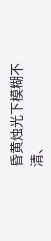昏黄烛光下模糊不清、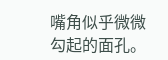嘴角似乎微微勾起的面孔。